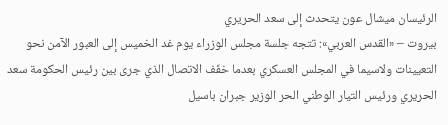الرئيسان ميشال عون يتحدث إلى سعد الحريري
بيروت – «القدس العربي»: تتجه جلسة مجلس الوزراء يوم غد الخميس إلى العبور الآمن نحو التعيينات ولاسيما في المجلس العسكري بعدما خفّف الاتصال الذي جرى بين رئيس الحكومة سعد الحريري ورئيس التيار الوطني الحر الوزير جبران باسيل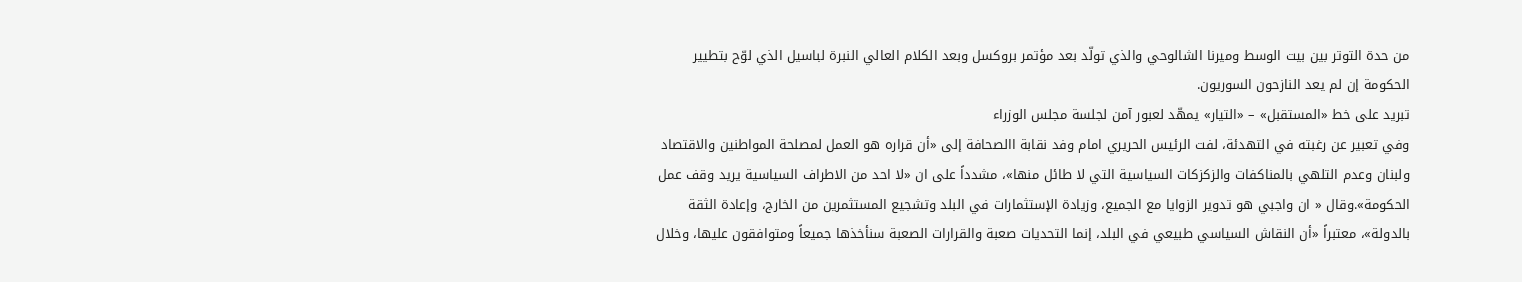من حدة التوتر بين بيت الوسط وميرنا الشالوحي والذي تولّد بعد مؤتمر بروكسل وبعد الكلام العالي النبرة لباسيل الذي لوّح بتطيير الحكومة إن لم يعد النازحون السوريون.
تبريد على خط «المستقبل» – «التيار» يمهّد لعبور آمن لجلسة مجلس الوزراء
وفي تعبير عن رغبته في التهدئة، لفت الرئيس الحريري امام وفد نقابة االصحافة إلى «أن قراره هو العمل لمصلحة المواطنين والاقتصاد ولبنان وعدم التلهي بالمناكفات والزكزكات السياسية التي لا طائل منها»، مشدداً على ان «لا احد من الاطراف السياسية يريد وقف عمل الحكومة».وقال « ان واجبي هو تدوير الزوايا مع الجميع، وزيادة الإستثمارات في البلد وتشجيع المستثمرين من الخارج، وإعادة الثقة بالدولة»، معتبراً «أن النقاش السياسي طبيعي في البلد، إنما التحديات صعبة والقرارات الصعبة سنأخذها جميعاً ومتوافقون عليها، وخلال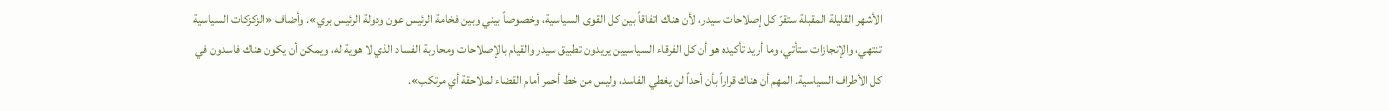الأشهر القليلة المقبلة ستقرّ كل إصلاحات سيدر، لأن هناك اتفاقاً بين كل القوى السياسية، وخصوصاً بيني وبين فخامة الرئيس عون ودولة الرئيس بري». وأضاف «الزكزكات السياسية تنتهي، والإنجازات ستأتي، وما أريد تأكيده هو أن كل الفرقاء السياسيين يريدون تطبيق سيدر والقيام بالإصلاحات ومحاربة الفساد الذي لا هوية له، ويمكن أن يكون هناك فاسدون في كل الأطراف السياسية. المهم أن هناك قراراً بأن أحداً لن يغطي الفاسد، وليس من خط أحمر أمام القضاء لملاحقة أي مرتكب».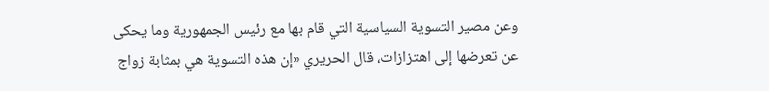وعن مصير التسوية السياسية التي قام بها مع رئيس الجمهورية وما يحكى عن تعرضها إلى اهتزازات، قال الحريري «إن هذه التسوية هي بمثابة زواج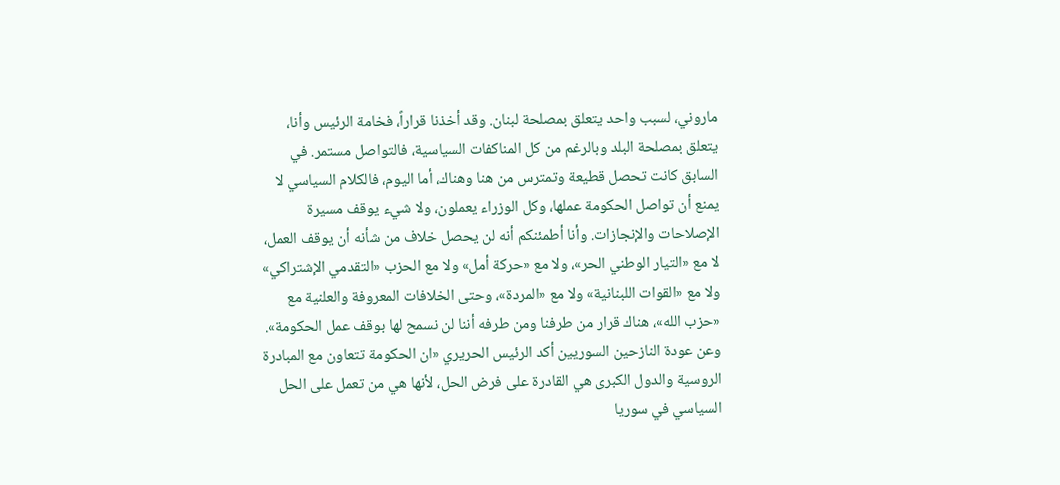ماروني، لسبب واحد يتعلق بمصلحة لبنان. وقد أخذنا قراراً، فخامة الرئيس وأنا، يتعلق بمصلحة البلد وبالرغم من كل المناكفات السياسية، فالتواصل مستمر. في السابق كانت تحصل قطيعة وتمترس من هنا وهناك، أما اليوم، فالكلام السياسي لا يمنع أن تواصل الحكومة عملها، وكل الوزراء يعملون، ولا شيء يوقف مسيرة الإصلاحات والإنجازات. وأنا أطمئنكم أنه لن يحصل خلاف من شأنه أن يوقف العمل، لا مع «التيار الوطني الحر»، ولا مع «حركة أمل» ولا مع الحزب «التقدمي الإشتراكي» ولا مع «القوات اللبنانية» ولا مع «المردة»، وحتى الخلافات المعروفة والعلنية مع «حزب الله»، هناك قرار من طرفنا ومن طرفه أننا لن نسمح لها بوقف عمل الحكومة».
وعن عودة النازحين السوريين أكد الرئيس الحريري «ان الحكومة تتعاون مع المبادرة الروسية والدول الكبرى هي القادرة على فرض الحل، لأنها هي من تعمل على الحل السياسي في سوريا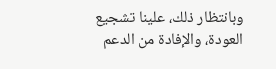وبانتظار ذلك، علينا تشجيع العودة، والإفادة من الدعم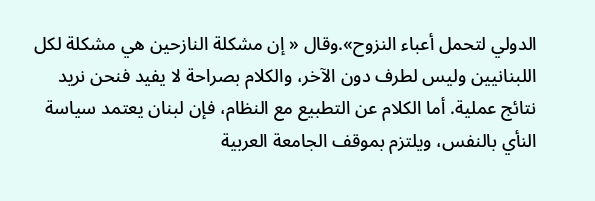الدولي لتحمل أعباء النزوح».وقال « إن مشكلة النازحين هي مشكلة لكل اللبنانيين وليس لطرف دون الآخر، والكلام بصراحة لا يفيد فنحن نريد نتائج عملية. أما الكلام عن التطبيع مع النظام، فإن لبنان يعتمد سياسة النأي بالنفس، ويلتزم بموقف الجامعة العربية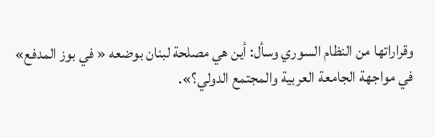وقراراتها من النظام السوري وسأل: أين هي مصلحة لبنان بوضعه « في بوز المدفع» في مواجهة الجامعة العربية والمجتمع الدولي؟».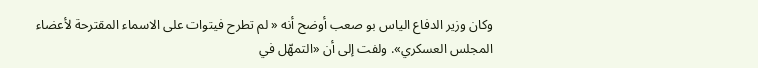وكان وزير الدفاع الياس بو صعب أوضح أنه « لم تطرح فيتوات على الاسماء المقترحة لأعضاء المجلس العسكري». ولفت إلى أن «التمهّل في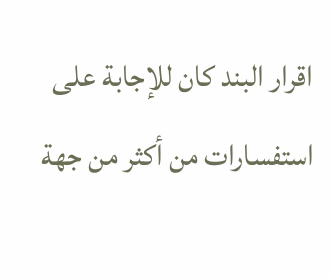اقرار البند كان للإجابة على استفسارات من أكثر من جهة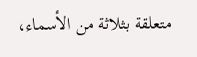متعلقة بثلاثة من الأسماء،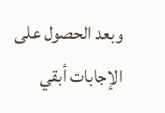وبعد الحصول على الإجابات أبقي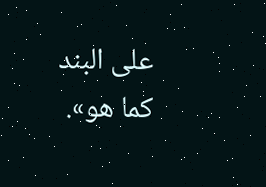على البند كما هو».